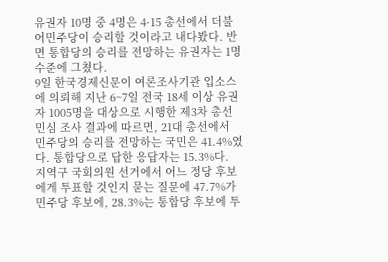유권자 10명 중 4명은 4·15 총선에서 더불어민주당이 승리할 것이라고 내다봤다. 반면 통합당의 승리를 전망하는 유권자는 1명 수준에 그쳤다.
9일 한국경제신문이 여론조사기관 입소스에 의뢰해 지난 6~7일 전국 18세 이상 유권자 1005명을 대상으로 시행한 제3차 총선 민심 조사 결과에 따르면, 21대 총선에서 민주당의 승리를 전망하는 국민은 41.4%였다. 통합당으로 답한 응답자는 15.3%다.
지역구 국회의원 선거에서 어느 정당 후보에게 투표할 것인지 묻는 질문에 47.7%가 민주당 후보에, 28.3%는 통합당 후보에 투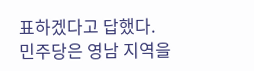표하겠다고 답했다.
민주당은 영남 지역을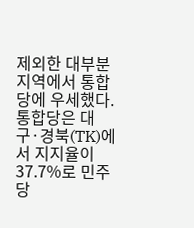제외한 대부분 지역에서 통합당에 우세했다. 통합당은 대구·경북(TK)에서 지지율이 37.7%로 민주당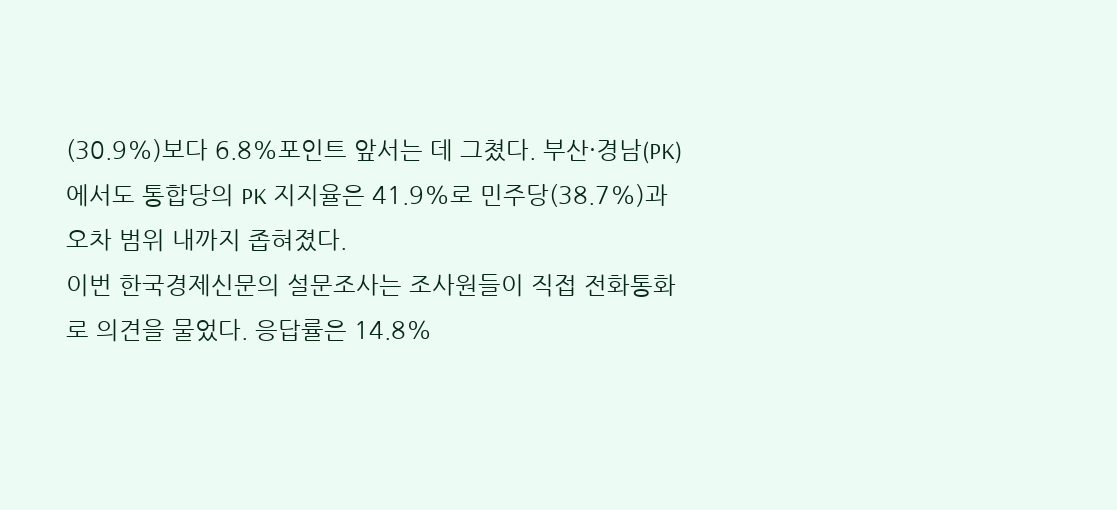(30.9%)보다 6.8%포인트 앞서는 데 그쳤다. 부산·경남(PK)에서도 통합당의 PK 지지율은 41.9%로 민주당(38.7%)과 오차 범위 내까지 좁혀졌다.
이번 한국경제신문의 설문조사는 조사원들이 직접 전화통화로 의견을 물었다. 응답률은 14.8%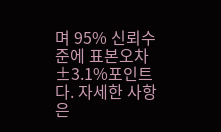며 95% 신뢰수준에 표본오차 ±3.1%포인트다. 자세한 사항은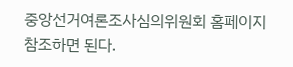중앙선거여론조사심의위원회 홈페이지 참조하면 된다.